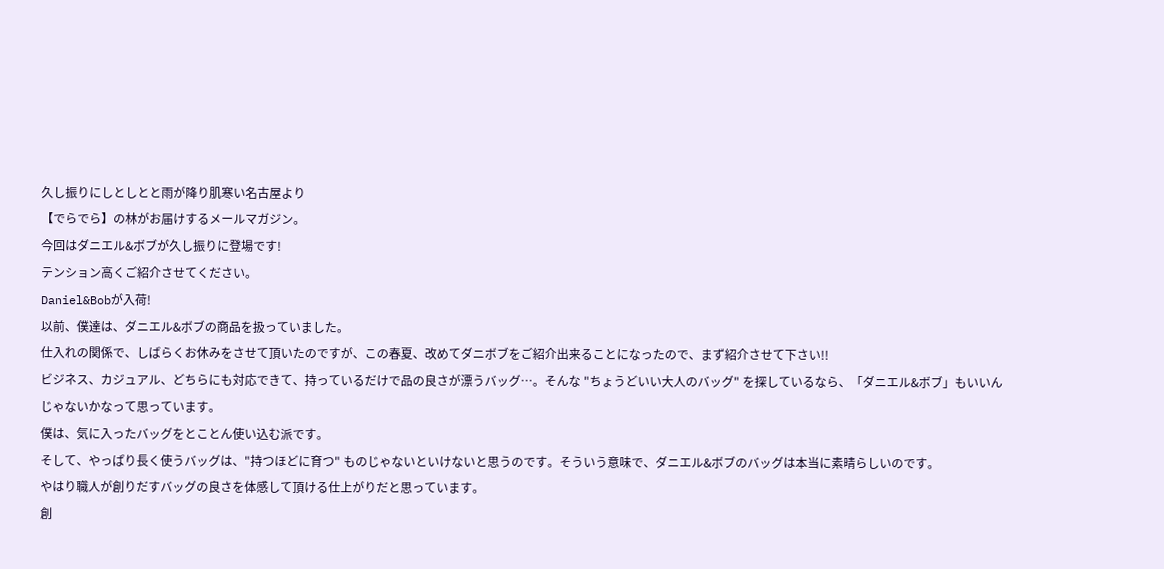久し振りにしとしとと雨が降り肌寒い名古屋より
【でらでら】の林がお届けするメールマガジン。
今回はダニエル&ボブが久し振りに登場です!
テンション高くご紹介させてください。
Daniel&Bobが入荷!
以前、僕達は、ダニエル&ボブの商品を扱っていました。
仕入れの関係で、しばらくお休みをさせて頂いたのですが、この春夏、改めてダニボブをご紹介出来ることになったので、まず紹介させて下さい!!
ビジネス、カジュアル、どちらにも対応できて、持っているだけで品の良さが漂うバッグ…。そんな "ちょうどいい大人のバッグ" を探しているなら、「ダニエル&ボブ」もいいんじゃないかなって思っています。
僕は、気に入ったバッグをとことん使い込む派です。
そして、やっぱり長く使うバッグは、"持つほどに育つ" ものじゃないといけないと思うのです。そういう意味で、ダニエル&ボブのバッグは本当に素晴らしいのです。
やはり職人が創りだすバッグの良さを体感して頂ける仕上がりだと思っています。
創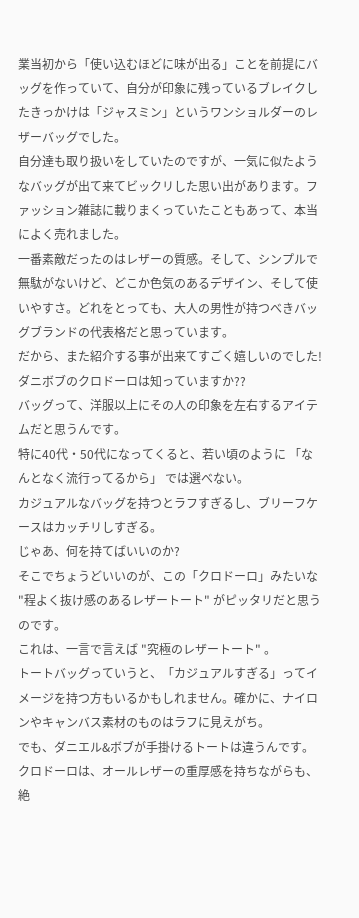業当初から「使い込むほどに味が出る」ことを前提にバッグを作っていて、自分が印象に残っているブレイクしたきっかけは「ジャスミン」というワンショルダーのレザーバッグでした。
自分達も取り扱いをしていたのですが、一気に似たようなバッグが出て来てビックリした思い出があります。ファッション雑誌に載りまくっていたこともあって、本当によく売れました。
一番素敵だったのはレザーの質感。そして、シンプルで無駄がないけど、どこか色気のあるデザイン、そして使いやすさ。どれをとっても、大人の男性が持つべきバッグブランドの代表格だと思っています。
だから、また紹介する事が出来てすごく嬉しいのでした!
ダニボブのクロドーロは知っていますか??
バッグって、洋服以上にその人の印象を左右するアイテムだと思うんです。
特に40代・50代になってくると、若い頃のように 「なんとなく流行ってるから」 では選べない。
カジュアルなバッグを持つとラフすぎるし、ブリーフケースはカッチリしすぎる。
じゃあ、何を持てばいいのか?
そこでちょうどいいのが、この「クロドーロ」みたいな "程よく抜け感のあるレザートート" がピッタリだと思うのです。
これは、一言で言えば "究極のレザートート" 。
トートバッグっていうと、「カジュアルすぎる」ってイメージを持つ方もいるかもしれません。確かに、ナイロンやキャンバス素材のものはラフに見えがち。
でも、ダニエル&ボブが手掛けるトートは違うんです。
クロドーロは、オールレザーの重厚感を持ちながらも、絶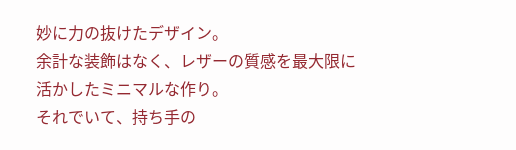妙に力の抜けたデザイン。
余計な装飾はなく、レザーの質感を最大限に活かしたミニマルな作り。
それでいて、持ち手の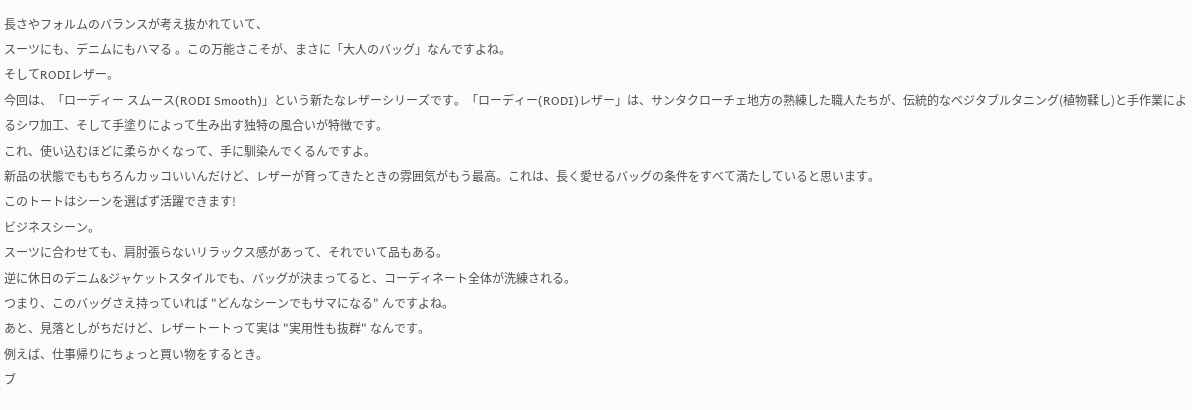長さやフォルムのバランスが考え抜かれていて、
スーツにも、デニムにもハマる 。この万能さこそが、まさに「大人のバッグ」なんですよね。
そしてRODIレザー。
今回は、「ローディー スムース(RODI Smooth)」という新たなレザーシリーズです。「ローディー(RODI)レザー」は、サンタクローチェ地方の熟練した職人たちが、伝統的なベジタブルタニング(植物鞣し)と手作業によるシワ加工、そして手塗りによって生み出す独特の風合いが特徴です。
これ、使い込むほどに柔らかくなって、手に馴染んでくるんですよ。
新品の状態でももちろんカッコいいんだけど、レザーが育ってきたときの雰囲気がもう最高。これは、長く愛せるバッグの条件をすべて満たしていると思います。
このトートはシーンを選ばず活躍できます!
ビジネスシーン。
スーツに合わせても、肩肘張らないリラックス感があって、それでいて品もある。
逆に休日のデニム&ジャケットスタイルでも、バッグが決まってると、コーディネート全体が洗練される。
つまり、このバッグさえ持っていれば "どんなシーンでもサマになる" んですよね。
あと、見落としがちだけど、レザートートって実は "実用性も抜群" なんです。
例えば、仕事帰りにちょっと買い物をするとき。
ブ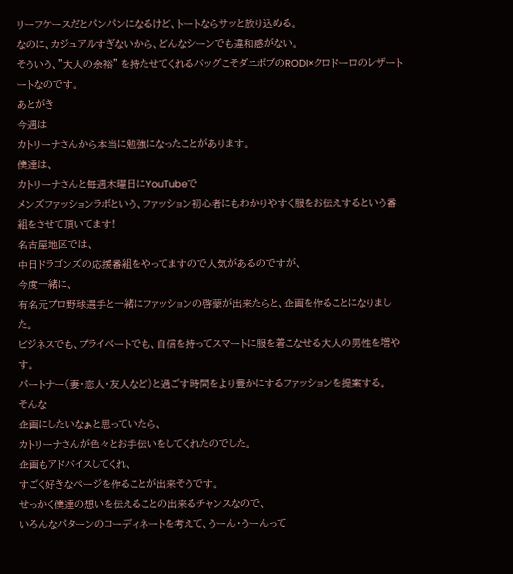リーフケースだとパンパンになるけど、トートならサッと放り込める。
なのに、カジュアルすぎないから、どんなシーンでも違和感がない。
そういう、"大人の余裕" を持たせてくれるバッグこそダニボブのRODI×クロドーロのレザートートなのです。
あとがき
今週は
カトリーナさんから本当に勉強になったことがあります。
僕達は、
カトリーナさんと毎週木曜日にYouTubeで
メンズファッションラボという、ファッション初心者にもわかりやすく服をお伝えするという番組をさせて頂いてます!
名古屋地区では、
中日ドラゴンズの応援番組をやってますので人気があるのですが、
今度一緒に、
有名元プロ野球選手と一緒にファッションの啓蒙が出来たらと、企画を作ることになりました。
ビジネスでも、プライベートでも、自信を持ってスマートに服を着こなせる大人の男性を増やす。
パートナー(妻・恋人・友人など)と過ごす時間をより豊かにするファッションを提案する。
そんな
企画にしたいなぁと思っていたら、
カトリーナさんが色々とお手伝いをしてくれたのでした。
企画もアドバイスしてくれ、
すごく好きなページを作ることが出来そうです。
せっかく僕達の想いを伝えることの出来るチャンスなので、
いろんなパターンのコーディネートを考えて、うーん・うーんって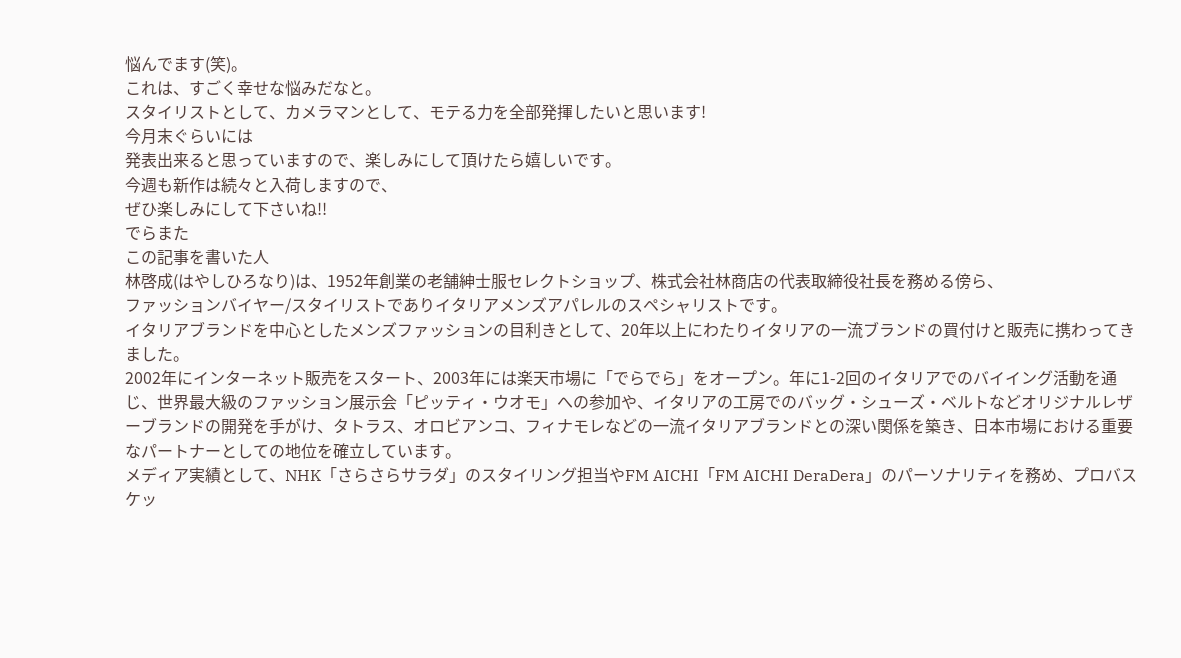悩んでます(笑)。
これは、すごく幸せな悩みだなと。
スタイリストとして、カメラマンとして、モテる力を全部発揮したいと思います!
今月末ぐらいには
発表出来ると思っていますので、楽しみにして頂けたら嬉しいです。
今週も新作は続々と入荷しますので、
ぜひ楽しみにして下さいね!!
でらまた
この記事を書いた人
林啓成(はやしひろなり)は、1952年創業の老舗紳士服セレクトショップ、株式会社林商店の代表取締役社長を務める傍ら、
ファッションバイヤー/スタイリストでありイタリアメンズアパレルのスペシャリストです。
イタリアブランドを中心としたメンズファッションの目利きとして、20年以上にわたりイタリアの一流ブランドの買付けと販売に携わってきました。
2002年にインターネット販売をスタート、2003年には楽天市場に「でらでら」をオープン。年に1-2回のイタリアでのバイイング活動を通じ、世界最大級のファッション展示会「ピッティ・ウオモ」への参加や、イタリアの工房でのバッグ・シューズ・ベルトなどオリジナルレザーブランドの開発を手がけ、タトラス、オロビアンコ、フィナモレなどの一流イタリアブランドとの深い関係を築き、日本市場における重要なパートナーとしての地位を確立しています。
メディア実績として、NHK「さらさらサラダ」のスタイリング担当やFM AICHI「FM AICHI DeraDera」のパーソナリティを務め、プロバスケッ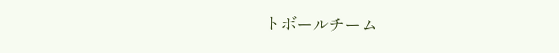トボールチーム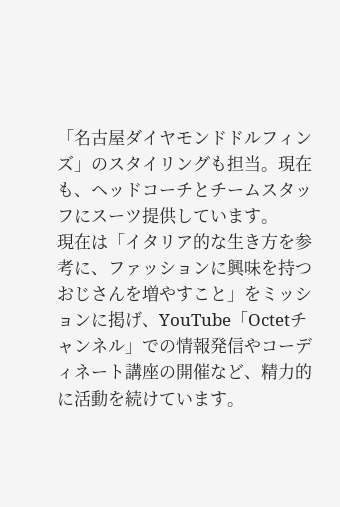「名古屋ダイヤモンドドルフィンズ」のスタイリングも担当。現在も、ヘッドコーチとチームスタッフにスーツ提供しています。
現在は「イタリア的な生き方を参考に、ファッションに興味を持つおじさんを増やすこと」をミッションに掲げ、YouTube「Octetチャンネル」での情報発信やコーディネート講座の開催など、精力的に活動を続けています。